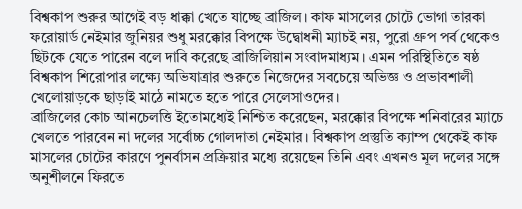বিশ্বকাপ শুরুর আগেই বড় ধাক্কা খেতে যাচ্ছে ব্রাজিল। কাফ মাসলের চোটে ভোগা তারকা ফরোয়ার্ড নেইমার জুনিয়র শুধু মরক্কোর বিপক্ষে উদ্বোধনী ম্যাচই নয়, পুরো গ্রুপ পর্ব থেকেও ছিটকে যেতে পারেন বলে দাবি করেছে ব্রাজিলিয়ান সংবাদমাধ্যম। এমন পরিস্থিতিতে ষষ্ঠ বিশ্বকাপ শিরোপার লক্ষ্যে অভিযাত্রার শুরুতে নিজেদের সবচেয়ে অভিজ্ঞ ও প্রভাবশালী খেলোয়াড়কে ছাড়াই মাঠে নামতে হতে পারে সেলেসাওদের।
ব্রাজিলের কোচ আনচেলত্তি ইতোমধ্যেই নিশ্চিত করেছেন, মরক্কোর বিপক্ষে শনিবারের ম্যাচে খেলতে পারবেন না দলের সর্বোচ্চ গোলদাতা নেইমার। বিশ্বকাপ প্রস্তুতি ক্যাম্প থেকেই কাফ মাসলের চোটের কারণে পুনর্বাসন প্রক্রিয়ার মধ্যে রয়েছেন তিনি এবং এখনও মূল দলের সঙ্গে অনুশীলনে ফিরতে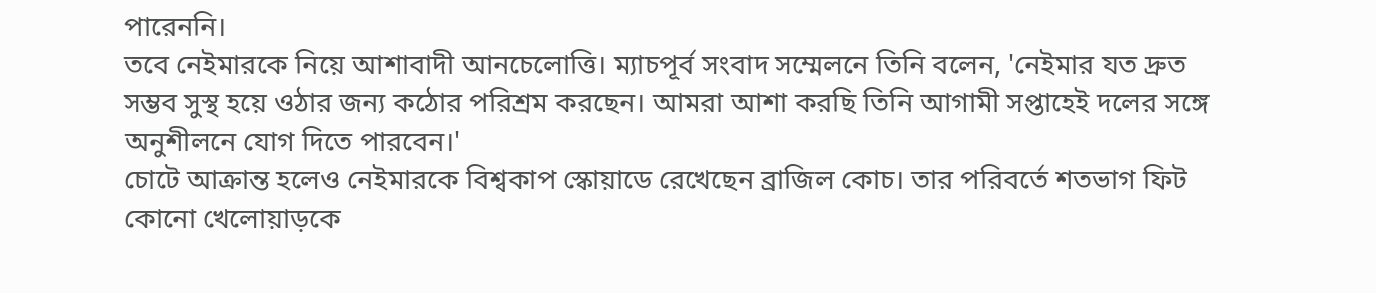পারেননি।
তবে নেইমারকে নিয়ে আশাবাদী আনচেলোত্তি। ম্যাচপূর্ব সংবাদ সম্মেলনে তিনি বলেন, 'নেইমার যত দ্রুত সম্ভব সুস্থ হয়ে ওঠার জন্য কঠোর পরিশ্রম করছেন। আমরা আশা করছি তিনি আগামী সপ্তাহেই দলের সঙ্গে অনুশীলনে যোগ দিতে পারবেন।'
চোটে আক্রান্ত হলেও নেইমারকে বিশ্বকাপ স্কোয়াডে রেখেছেন ব্রাজিল কোচ। তার পরিবর্তে শতভাগ ফিট কোনো খেলোয়াড়কে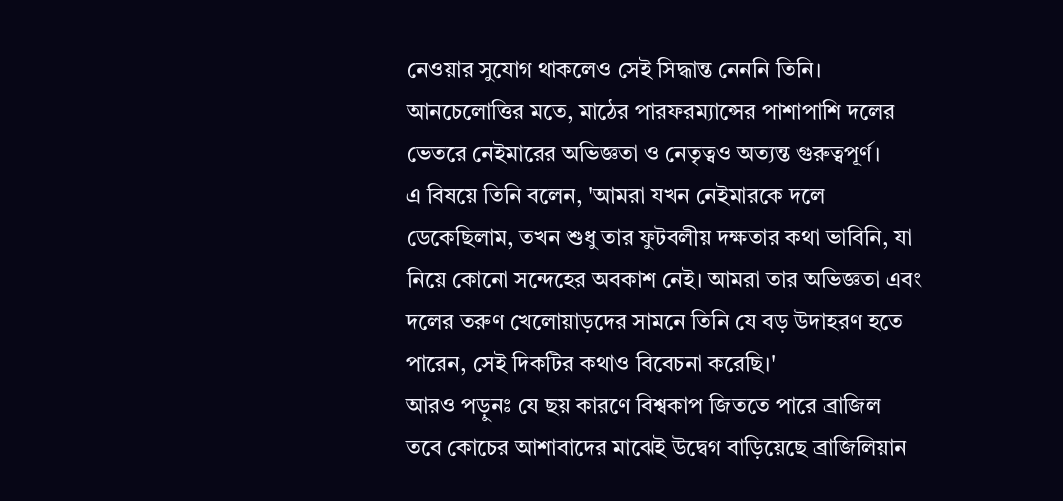নেওয়ার সুযোগ থাকলেও সেই সিদ্ধান্ত নেননি তিনি। আনচেলোত্তির মতে, মাঠের পারফরম্যান্সের পাশাপাশি দলের ভেতরে নেইমারের অভিজ্ঞতা ও নেতৃত্বও অত্যন্ত গুরুত্বপূর্ণ।
এ বিষয়ে তিনি বলেন, 'আমরা যখন নেইমারকে দলে ডেকেছিলাম, তখন শুধু তার ফুটবলীয় দক্ষতার কথা ভাবিনি, যা নিয়ে কোনো সন্দেহের অবকাশ নেই। আমরা তার অভিজ্ঞতা এবং দলের তরুণ খেলোয়াড়দের সামনে তিনি যে বড় উদাহরণ হতে পারেন, সেই দিকটির কথাও বিবেচনা করেছি।'
আরও পড়ুনঃ যে ছয় কারণে বিশ্বকাপ জিততে পারে ব্রাজিল
তবে কোচের আশাবাদের মাঝেই উদ্বেগ বাড়িয়েছে ব্রাজিলিয়ান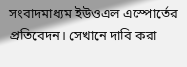সংবাদমাধ্যম ইউওএল এস্পোর্তের প্রতিবেদন। সেখানে দাবি করা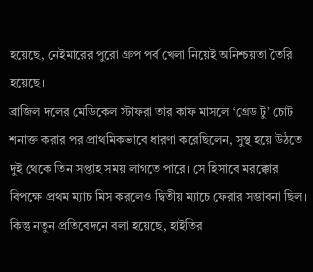হয়েছে, নেইমারের পুরো গ্রুপ পর্ব খেলা নিয়েই অনিশ্চয়তা তৈরি হয়েছে।
ব্রাজিল দলের মেডিকেল স্টাফরা তার কাফ মাসলে ‘গ্রেড টু’ চোট শনাক্ত করার পর প্রাথমিকভাবে ধারণা করেছিলেন, সুস্থ হয়ে উঠতে দুই থেকে তিন সপ্তাহ সময় লাগতে পারে। সে হিসাবে মরক্কোর বিপক্ষে প্রথম ম্যাচ মিস করলেও দ্বিতীয় ম্যাচে ফেরার সম্ভাবনা ছিল।
কিন্তু নতুন প্রতিবেদনে বলা হয়েছে, হাইতির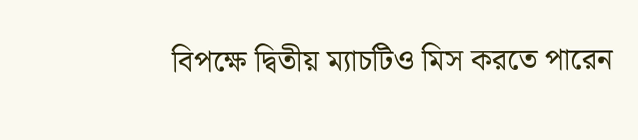বিপক্ষে দ্বিতীয় ম্যাচটিও মিস করতে পারেন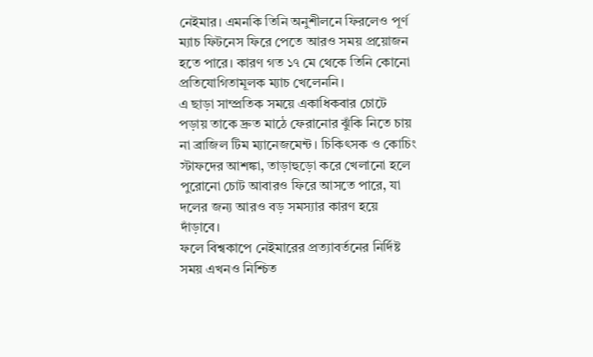নেইমার। এমনকি তিনি অনুশীলনে ফিরলেও পূর্ণ ম্যাচ ফিটনেস ফিরে পেতে আরও সময় প্রয়োজন হতে পারে। কারণ গত ১৭ মে থেকে তিনি কোনো প্রতিযোগিতামূলক ম্যাচ খেলেননি।
এ ছাড়া সাম্প্রতিক সময়ে একাধিকবার চোটে পড়ায় তাকে দ্রুত মাঠে ফেরানোর ঝুঁকি নিতে চায় না ব্রাজিল টিম ম্যানেজমেন্ট। চিকিৎসক ও কোচিং স্টাফদের আশঙ্কা, তাড়াহুড়ো করে খেলানো হলে পুরোনো চোট আবারও ফিরে আসতে পারে, যা দলের জন্য আরও বড় সমস্যার কারণ হয়ে দাঁড়াবে।
ফলে বিশ্বকাপে নেইমারের প্রত্যাবর্তনের নির্দিষ্ট সময় এখনও নিশ্চিত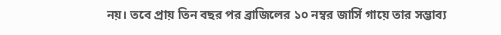নয়। তবে প্রায় তিন বছর পর ব্রাজিলের ১০ নম্বর জার্সি গায়ে তার সম্ভাব্য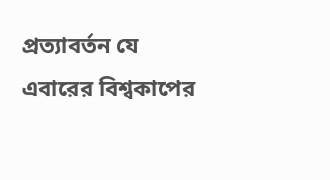প্রত্যাবর্তন যে এবারের বিশ্বকাপের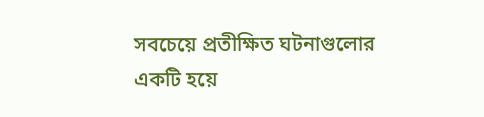সবচেয়ে প্রতীক্ষিত ঘটনাগুলোর একটি হয়ে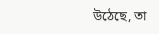উঠেছে, তা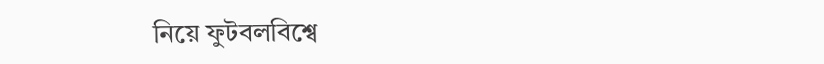নিয়ে ফুটবলবিশ্বে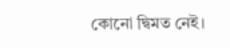কোনো দ্বিমত নেই।